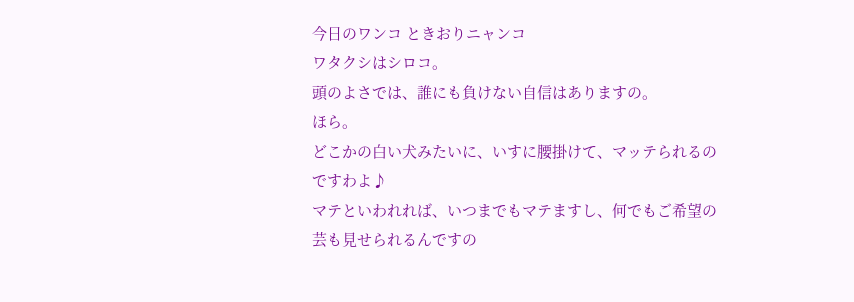今日のワンコ ときおりニャンコ
ワタクシはシロコ。
頭のよさでは、誰にも負けない自信はありますの。
ほら。
どこかの白い犬みたいに、いすに腰掛けて、マッテられるのですわよ♪
マテといわれれば、いつまでもマテますし、何でもご希望の芸も見せられるんですの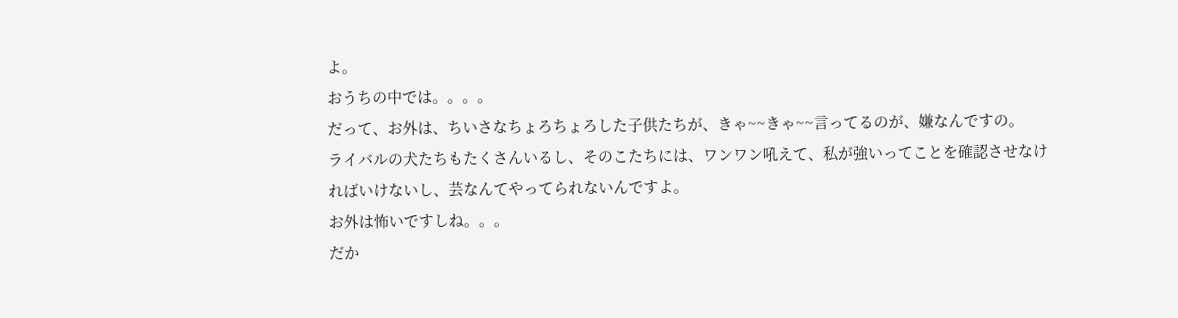よ。
おうちの中では。。。。
だって、お外は、ちいさなちょろちょろした子供たちが、きゃ~~きゃ~~言ってるのが、嫌なんですの。
ライバルの犬たちもたくさんいるし、そのこたちには、ワンワン吼えて、私が強いってことを確認させなければいけないし、芸なんてやってられないんですよ。
お外は怖いですしね。。。
だか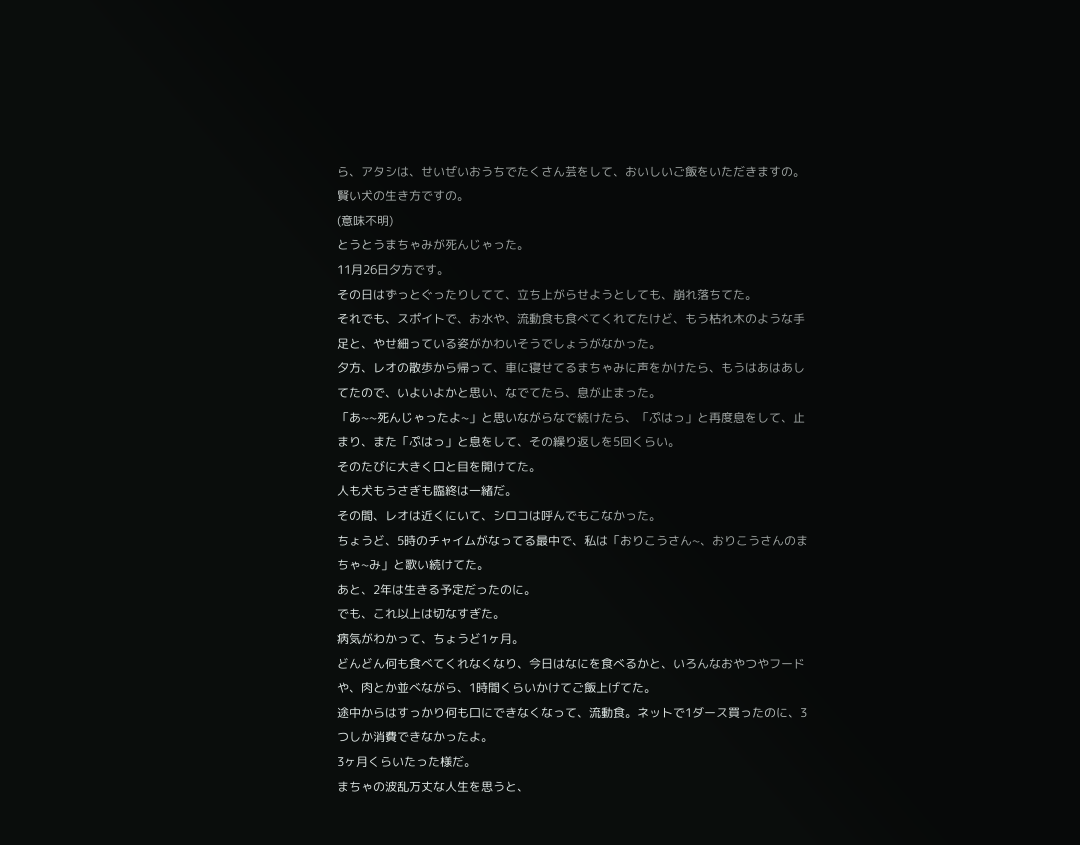ら、アタシは、せいぜいおうちでたくさん芸をして、おいしいご飯をいただきますの。
賢い犬の生き方ですの。
(意味不明)
とうとうまちゃみが死んじゃった。
11月26日夕方です。
その日はずっとぐったりしてて、立ち上がらせようとしても、崩れ落ちてた。
それでも、スポイトで、お水や、流動食も食べてくれてたけど、もう枯れ木のような手足と、やせ細っている姿がかわいそうでしょうがなかった。
夕方、レオの散歩から帰って、車に寝せてるまちゃみに声をかけたら、もうはあはあしてたので、いよいよかと思い、なでてたら、息が止まった。
「あ~~死んじゃったよ~」と思いながらなで続けたら、「ぷはっ」と再度息をして、止まり、また「ぷはっ」と息をして、その繰り返しを5回くらい。
そのたびに大きく口と目を開けてた。
人も犬もうさぎも臨終は一緒だ。
その間、レオは近くにいて、シロコは呼んでもこなかった。
ちょうど、5時のチャイムがなってる最中で、私は「おりこうさん~、おりこうさんのまちゃ~み」と歌い続けてた。
あと、2年は生きる予定だったのに。
でも、これ以上は切なすぎた。
病気がわかって、ちょうど1ヶ月。
どんどん何も食べてくれなくなり、今日はなにを食べるかと、いろんなおやつやフードや、肉とか並べながら、1時間くらいかけてご飯上げてた。
途中からはすっかり何も口にできなくなって、流動食。ネットで1ダース買ったのに、3つしか消費できなかったよ。
3ヶ月くらいたった様だ。
まちゃの波乱万丈な人生を思うと、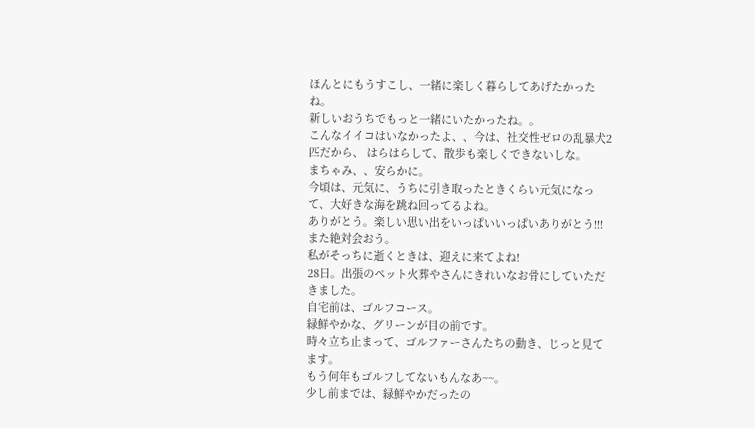ほんとにもうすこし、一緒に楽しく暮らしてあげたかったね。
新しいおうちでもっと一緒にいたかったね。。
こんなイイコはいなかったよ、、今は、社交性ゼロの乱暴犬2匹だから、 はらはらして、散歩も楽しくできないしな。
まちゃみ、、安らかに。
今頃は、元気に、うちに引き取ったときくらい元気になって、大好きな海を跳ね回ってるよね。
ありがとう。楽しい思い出をいっぱいいっぱいありがとう!!!
また絶対会おう。
私がそっちに逝くときは、迎えに来てよね!
28日。出張のペット火葬やさんにきれいなお骨にしていただきました。
自宅前は、ゴルフコース。
緑鮮やかな、グリーンが目の前です。
時々立ち止まって、ゴルファーさんたちの動き、じっと見てます。
もう何年もゴルフしてないもんなあ~~。
少し前までは、緑鮮やかだったの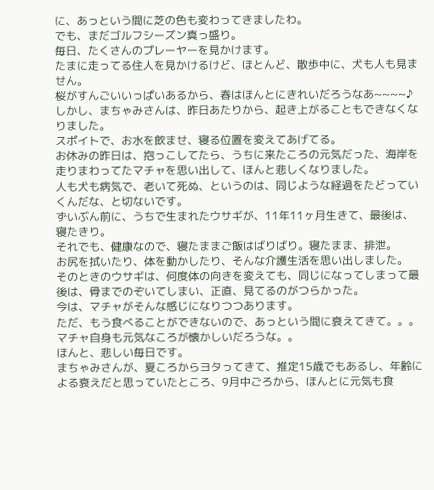に、あっという間に芝の色も変わってきましたわ。
でも、まだゴルフシーズン真っ盛り。
毎日、たくさんのプレーヤーを見かけます。
たまに走ってる住人を見かけるけど、ほとんど、散歩中に、犬も人も見ません。
桜がすんごいいっぱいあるから、春はほんとにきれいだろうなあ~~~~♪
しかし、まちゃみさんは、昨日あたりから、起き上がることもできなくなりました。
スポイトで、お水を飲ませ、寝る位置を変えてあげてる。
お休みの昨日は、抱っこしてたら、うちに来たころの元気だった、海岸を走りまわってたマチャを思い出して、ほんと悲しくなりました。
人も犬も病気で、老いて死ぬ、というのは、同じような経過をたどっていくんだな、と切ないです。
ずいぶん前に、うちで生まれたウサギが、11年11ヶ月生きて、最後は、寝たきり。
それでも、健康なので、寝たままご飯はばりばり。寝たまま、排泄。
お尻を拭いたり、体を動かしたり、そんな介護生活を思い出しました。
そのときのウサギは、何度体の向きを変えても、同じになってしまって最後は、骨までのぞいてしまい、正直、見てるのがつらかった。
今は、マチャがそんな感じになりつつあります。
ただ、もう食べることができないので、あっという間に衰えてきて。。。
マチャ自身も元気なころが懐かしいだろうな。。
ほんと、悲しい毎日です。
まちゃみさんが、夏ころからヨタってきて、推定15歳でもあるし、年齢による衰えだと思っていたところ、9月中ごろから、ほんとに元気も食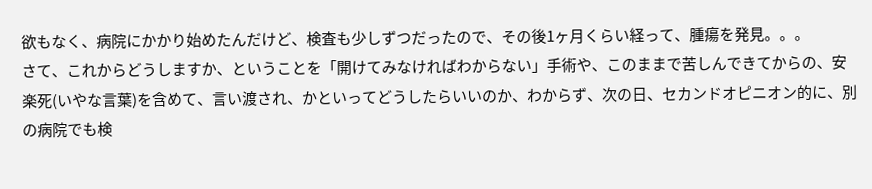欲もなく、病院にかかり始めたんだけど、検査も少しずつだったので、その後1ヶ月くらい経って、腫瘍を発見。。。
さて、これからどうしますか、ということを「開けてみなければわからない」手術や、このままで苦しんできてからの、安楽死(いやな言葉)を含めて、言い渡され、かといってどうしたらいいのか、わからず、次の日、セカンドオピニオン的に、別の病院でも検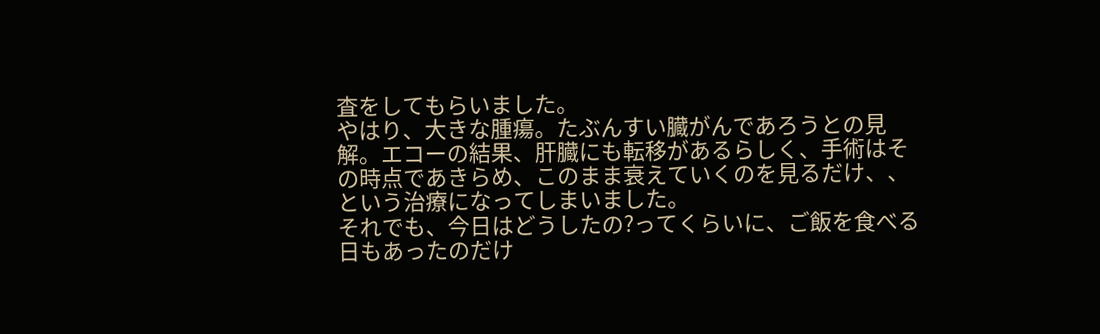査をしてもらいました。
やはり、大きな腫瘍。たぶんすい臓がんであろうとの見解。エコーの結果、肝臓にも転移があるらしく、手術はその時点であきらめ、このまま衰えていくのを見るだけ、、という治療になってしまいました。
それでも、今日はどうしたの?ってくらいに、ご飯を食べる日もあったのだけ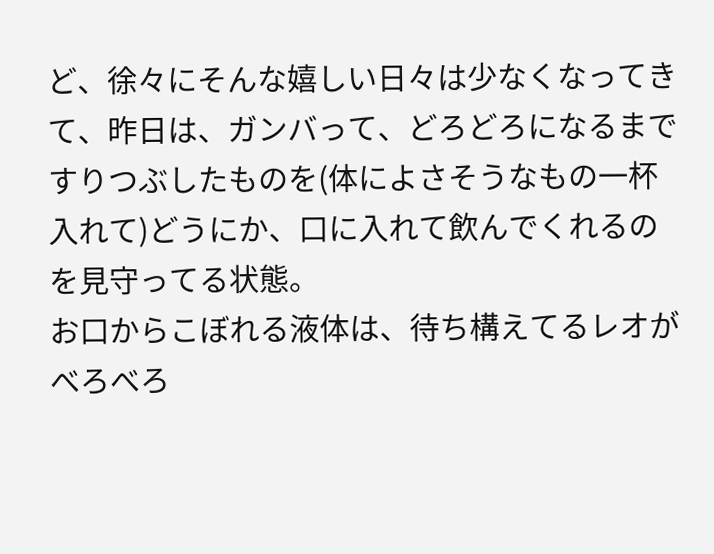ど、徐々にそんな嬉しい日々は少なくなってきて、昨日は、ガンバって、どろどろになるまですりつぶしたものを(体によさそうなもの一杯入れて)どうにか、口に入れて飲んでくれるのを見守ってる状態。
お口からこぼれる液体は、待ち構えてるレオがべろべろ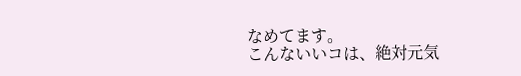なめてます。
こんないいコは、絶対元気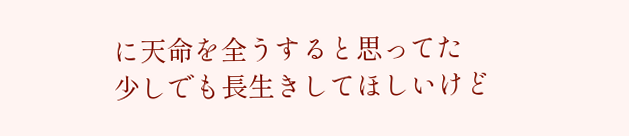に天命を全うすると思ってた
少しでも長生きしてほしいけど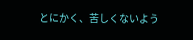とにかく、苦しくないよう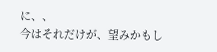に、、
今はそれだけが、望みかもし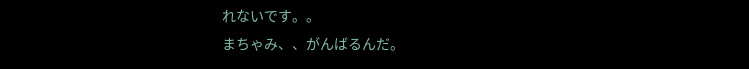れないです。。
まちゃみ、、がんばるんだ。